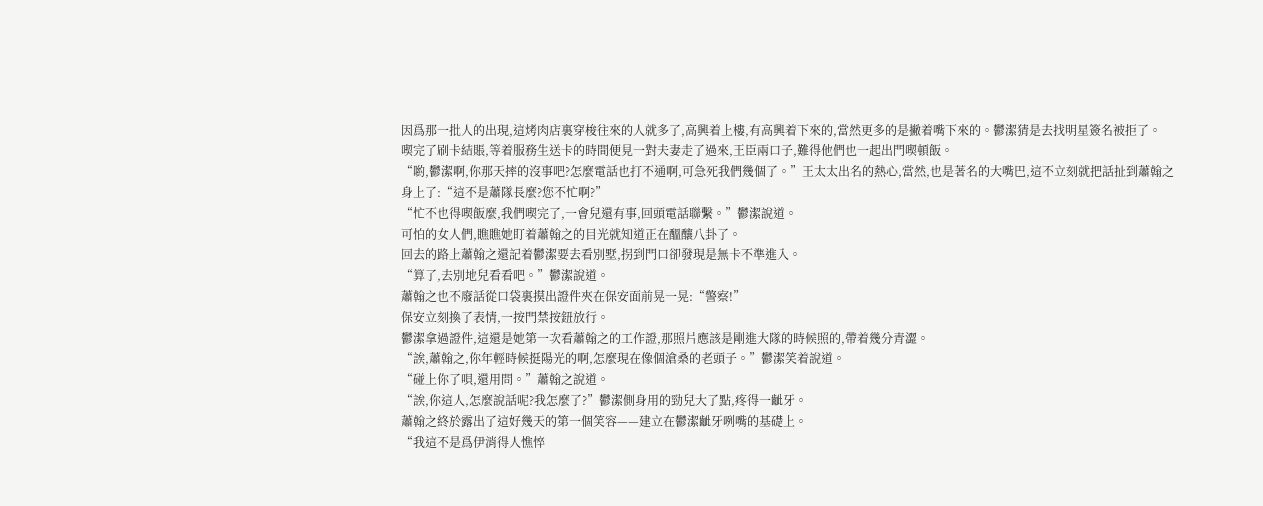因爲那一批人的出現,這烤肉店裏穿梭往來的人就多了,高興着上樓,有高興着下來的,當然更多的是撇着嘴下來的。鬱潔猜是去找明星簽名被拒了。
喫完了刷卡結賬,等着服務生送卡的時間便見一對夫妻走了過來,王臣兩口子,難得他們也一起出門喫頓飯。
“喲,鬱潔啊,你那天摔的沒事吧?怎麼電話也打不通啊,可急死我們幾個了。”王太太出名的熱心,當然,也是著名的大嘴巴,這不立刻就把話扯到蕭翰之身上了:“這不是蕭隊長麼?您不忙啊?”
“忙不也得喫飯麼,我們喫完了,一會兒還有事,回頭電話聯繫。”鬱潔說道。
可怕的女人們,瞧瞧她盯着蕭翰之的目光就知道正在醞釀八卦了。
回去的路上蕭翰之還記着鬱潔要去看別墅,拐到門口卻發現是無卡不準進入。
“算了,去別地兒看看吧。”鬱潔說道。
蕭翰之也不廢話從口袋裏摸出證件夾在保安面前晃一晃:“警察!”
保安立刻換了表情,一按門禁按鈕放行。
鬱潔拿過證件,這還是她第一次看蕭翰之的工作證,那照片應該是剛進大隊的時候照的,帶着幾分青澀。
“誒,蕭翰之,你年輕時候挺陽光的啊,怎麼現在像個滄桑的老頭子。”鬱潔笑着說道。
“碰上你了唄,還用問。”蕭翰之說道。
“誒,你這人,怎麼說話呢?我怎麼了?”鬱潔側身用的勁兒大了點,疼得一齜牙。
蕭翰之終於露出了這好幾天的第一個笑容——建立在鬱潔齜牙咧嘴的基礎上。
“我這不是爲伊消得人憔悴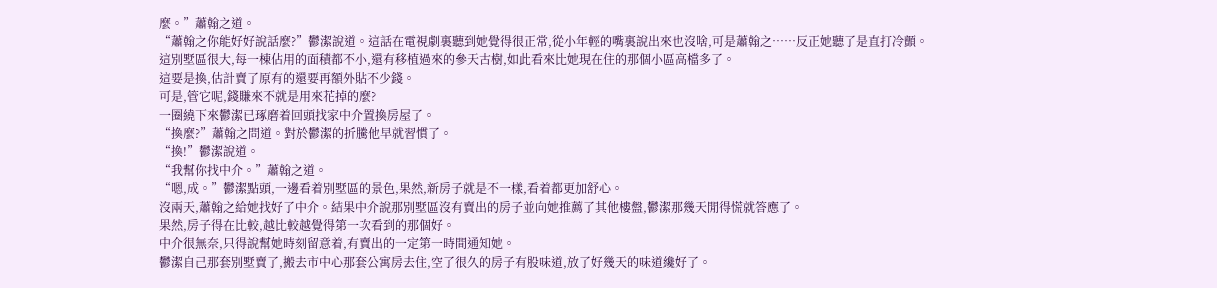麼。”蕭翰之道。
“蕭翰之你能好好說話麼?”鬱潔說道。這話在電視劇裏聽到她覺得很正常,從小年輕的嘴裏說出來也沒啥,可是蕭翰之……反正她聽了是直打冷顫。
這別墅區很大,每一棟佔用的面積都不小,還有移植過來的參天古樹,如此看來比她現在住的那個小區高檔多了。
這要是換,估計賣了原有的還要再額外貼不少錢。
可是,管它呢,錢賺來不就是用來花掉的麼?
一圈繞下來鬱潔已琢磨着回頭找家中介置換房屋了。
“換麼?”蕭翰之問道。對於鬱潔的折騰他早就習慣了。
“換!”鬱潔說道。
“我幫你找中介。”蕭翰之道。
“嗯,成。”鬱潔點頭,一邊看着別墅區的景色,果然,新房子就是不一樣,看着都更加舒心。
沒兩天,蕭翰之給她找好了中介。結果中介說那別墅區沒有賣出的房子並向她推薦了其他樓盤,鬱潔那幾天閒得慌就答應了。
果然,房子得在比較,越比較越覺得第一次看到的那個好。
中介很無奈,只得說幫她時刻留意着,有賣出的一定第一時間通知她。
鬱潔自己那套別墅賣了,搬去市中心那套公寓房去住,空了很久的房子有股味道,放了好幾天的味道纔好了。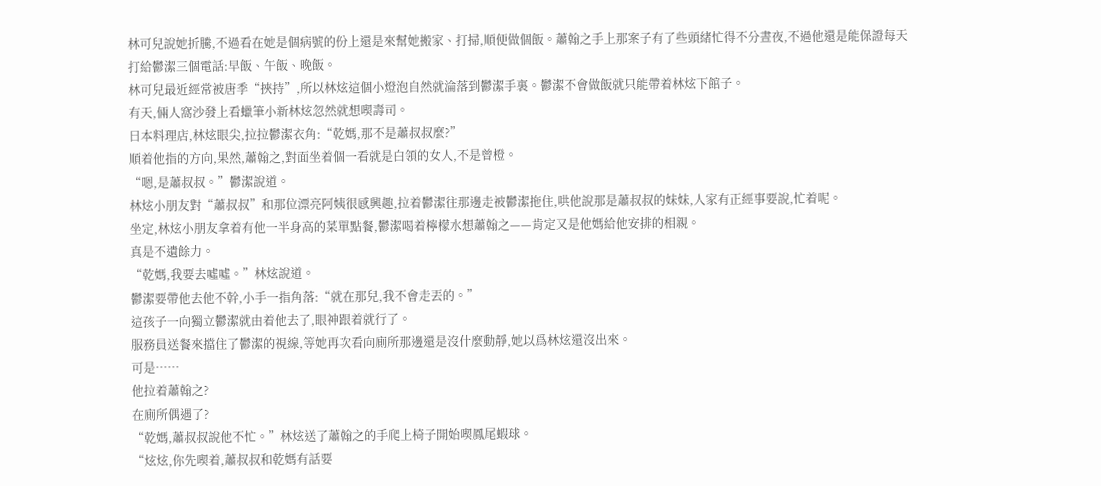林可兒說她折騰,不過看在她是個病號的份上還是來幫她搬家、打掃,順便做個飯。蕭翰之手上那案子有了些頭緒忙得不分晝夜,不過他還是能保證每天打給鬱潔三個電話:早飯、午飯、晚飯。
林可兒最近經常被唐季“挾持”,所以林炫這個小燈泡自然就淪落到鬱潔手裏。鬱潔不會做飯就只能帶着林炫下館子。
有天,倆人窩沙發上看蠟筆小新林炫忽然就想喫壽司。
日本料理店,林炫眼尖,拉拉鬱潔衣角:“乾媽,那不是蕭叔叔麼?”
順着他指的方向,果然,蕭翰之,對面坐着個一看就是白領的女人,不是曾橙。
“嗯,是蕭叔叔。”鬱潔說道。
林炫小朋友對“蕭叔叔”和那位漂亮阿姨很感興趣,拉着鬱潔往那邊走被鬱潔拖住,哄他說那是蕭叔叔的妹妹,人家有正經事要說,忙着呢。
坐定,林炫小朋友拿着有他一半身高的菜單點餐,鬱潔喝着檸檬水想蕭翰之——肯定又是他媽給他安排的相親。
真是不遺餘力。
“乾媽,我要去噓噓。”林炫說道。
鬱潔要帶他去他不幹,小手一指角落:“就在那兒,我不會走丟的。”
這孩子一向獨立鬱潔就由着他去了,眼神跟着就行了。
服務員送餐來擋住了鬱潔的視線,等她再次看向廁所那邊還是沒什麼動靜,她以爲林炫還沒出來。
可是……
他拉着蕭翰之?
在廁所偶遇了?
“乾媽,蕭叔叔說他不忙。”林炫送了蕭翰之的手爬上椅子開始喫鳳尾蝦球。
“炫炫,你先喫着,蕭叔叔和乾媽有話要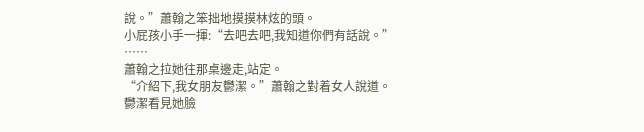說。”蕭翰之笨拙地摸摸林炫的頭。
小屁孩小手一揮:“去吧去吧,我知道你們有話說。”
……
蕭翰之拉她往那桌邊走,站定。
“介紹下,我女朋友鬱潔。”蕭翰之對着女人說道。
鬱潔看見她臉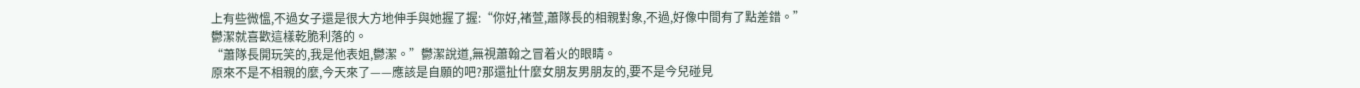上有些微慍,不過女子還是很大方地伸手與她握了握:“你好,褚萱,蕭隊長的相親對象,不過,好像中間有了點差錯。”
鬱潔就喜歡這樣乾脆利落的。
“蕭隊長開玩笑的,我是他表姐,鬱潔。”鬱潔說道,無視蕭翰之冒着火的眼睛。
原來不是不相親的麼,今天來了——應該是自願的吧?那還扯什麼女朋友男朋友的,要不是今兒碰見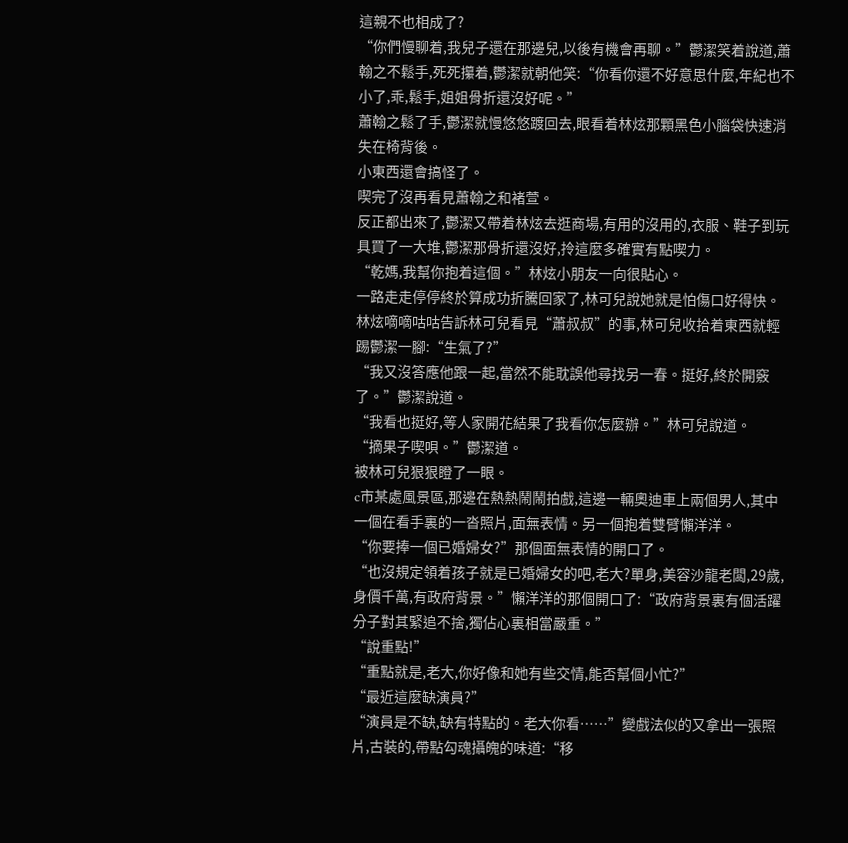這親不也相成了?
“你們慢聊着,我兒子還在那邊兒,以後有機會再聊。”鬱潔笑着說道,蕭翰之不鬆手,死死攥着,鬱潔就朝他笑:“你看你還不好意思什麼,年紀也不小了,乖,鬆手,姐姐骨折還沒好呢。”
蕭翰之鬆了手,鬱潔就慢悠悠踱回去,眼看着林炫那顆黑色小腦袋快速消失在椅背後。
小東西還會搞怪了。
喫完了沒再看見蕭翰之和褚萱。
反正都出來了,鬱潔又帶着林炫去逛商場,有用的沒用的,衣服、鞋子到玩具買了一大堆,鬱潔那骨折還沒好,拎這麼多確實有點喫力。
“乾媽,我幫你抱着這個。”林炫小朋友一向很貼心。
一路走走停停終於算成功折騰回家了,林可兒說她就是怕傷口好得快。
林炫嘀嘀咕咕告訴林可兒看見“蕭叔叔”的事,林可兒收拾着東西就輕踢鬱潔一腳:“生氣了?”
“我又沒答應他跟一起,當然不能耽誤他尋找另一春。挺好,終於開竅了。”鬱潔說道。
“我看也挺好,等人家開花結果了我看你怎麼辦。”林可兒說道。
“摘果子喫唄。”鬱潔道。
被林可兒狠狠瞪了一眼。
c市某處風景區,那邊在熱熱鬧鬧拍戲,這邊一輛奧迪車上兩個男人,其中一個在看手裏的一沓照片,面無表情。另一個抱着雙臂懶洋洋。
“你要捧一個已婚婦女?”那個面無表情的開口了。
“也沒規定領着孩子就是已婚婦女的吧,老大?單身,美容沙龍老闆,29歲,身價千萬,有政府背景。”懶洋洋的那個開口了:“政府背景裏有個活躍分子對其緊追不捨,獨佔心裏相當嚴重。”
“說重點!”
“重點就是,老大,你好像和她有些交情,能否幫個小忙?”
“最近這麼缺演員?”
“演員是不缺,缺有特點的。老大你看……”變戲法似的又拿出一張照片,古裝的,帶點勾魂攝魄的味道:“移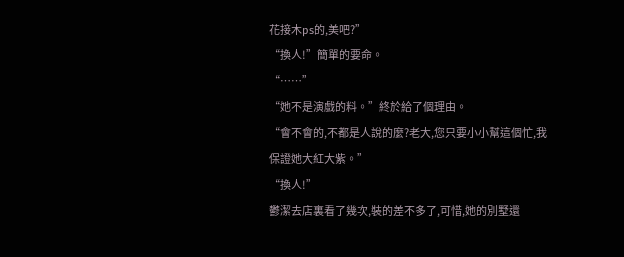花接木ps的,美吧?”
“換人!”簡單的要命。
“……”
“她不是演戲的料。”終於給了個理由。
“會不會的,不都是人說的麼?老大,您只要小小幫這個忙,我保證她大紅大紫。”
“換人!”
鬱潔去店裏看了幾次,裝的差不多了,可惜,她的別墅還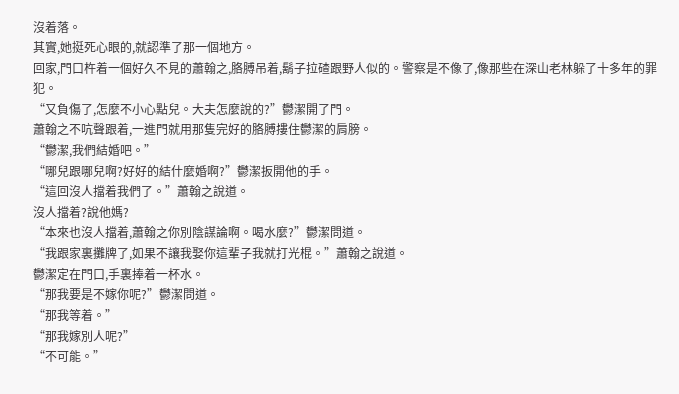沒着落。
其實,她挺死心眼的,就認準了那一個地方。
回家,門口杵着一個好久不見的蕭翰之,胳膊吊着,鬍子拉碴跟野人似的。警察是不像了,像那些在深山老林躲了十多年的罪犯。
“又負傷了,怎麼不小心點兒。大夫怎麼說的?”鬱潔開了門。
蕭翰之不吭聲跟着,一進門就用那隻完好的胳膊摟住鬱潔的肩膀。
“鬱潔,我們結婚吧。”
“哪兒跟哪兒啊?好好的結什麼婚啊?”鬱潔扳開他的手。
“這回沒人擋着我們了。”蕭翰之說道。
沒人擋着?說他媽?
“本來也沒人擋着,蕭翰之你別陰謀論啊。喝水麼?”鬱潔問道。
“我跟家裏攤牌了,如果不讓我娶你這輩子我就打光棍。”蕭翰之說道。
鬱潔定在門口,手裏捧着一杯水。
“那我要是不嫁你呢?”鬱潔問道。
“那我等着。”
“那我嫁別人呢?”
“不可能。”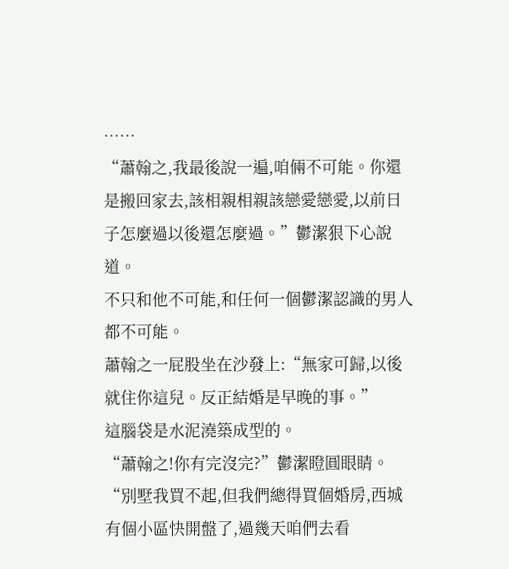……
“蕭翰之,我最後說一遍,咱倆不可能。你還是搬回家去,該相親相親該戀愛戀愛,以前日子怎麼過以後還怎麼過。”鬱潔狠下心說道。
不只和他不可能,和任何一個鬱潔認識的男人都不可能。
蕭翰之一屁股坐在沙發上:“無家可歸,以後就住你這兒。反正結婚是早晚的事。”
這腦袋是水泥澆築成型的。
“蕭翰之!你有完沒完?”鬱潔瞪圓眼睛。
“別墅我買不起,但我們總得買個婚房,西城有個小區快開盤了,過幾天咱們去看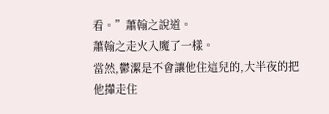看。”蕭翰之說道。
蕭翰之走火入魔了一樣。
當然,鬱潔是不會讓他住這兒的,大半夜的把他攆走住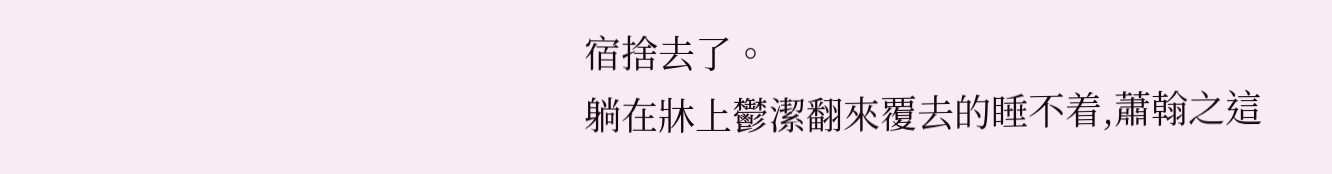宿捨去了。
躺在牀上鬱潔翻來覆去的睡不着,蕭翰之這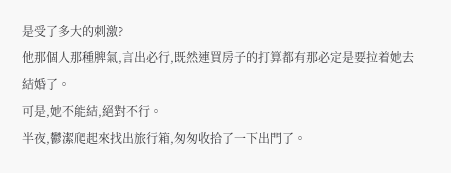是受了多大的刺激?
他那個人那種脾氣,言出必行,既然連買房子的打算都有那必定是要拉着她去結婚了。
可是,她不能結,絕對不行。
半夜,鬱潔爬起來找出旅行箱,匆匆收拾了一下出門了。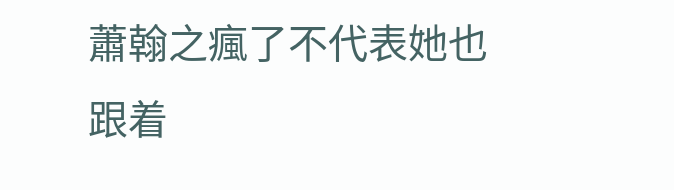蕭翰之瘋了不代表她也跟着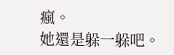瘋。
她還是躲一躲吧。